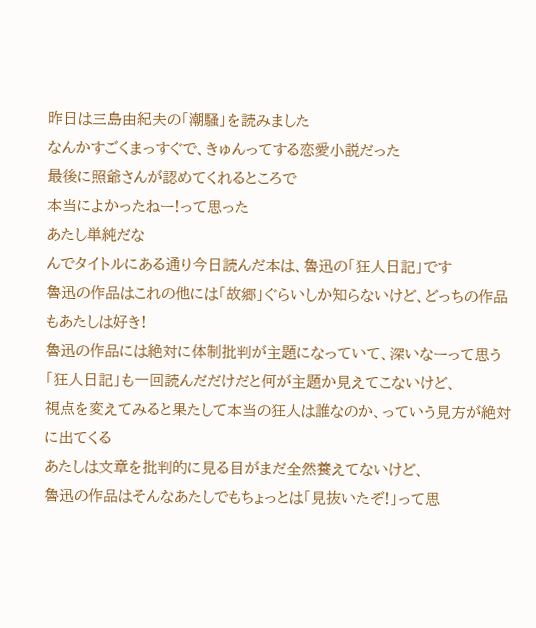昨日は三島由紀夫の「潮騒」を読みました
なんかすごくまっすぐで、きゅんってする恋愛小説だった
最後に照爺さんが認めてくれるところで
本当によかったねー!って思った
あたし単純だな
んでタイトルにある通り今日読んだ本は、魯迅の「狂人日記」です
魯迅の作品はこれの他には「故郷」ぐらいしか知らないけど、どっちの作品もあたしは好き!
魯迅の作品には絶対に体制批判が主題になっていて、深いなーって思う
「狂人日記」も一回読んだだけだと何が主題か見えてこないけど、
視点を変えてみると果たして本当の狂人は誰なのか、っていう見方が絶対に出てくる
あたしは文章を批判的に見る目がまだ全然養えてないけど、
魯迅の作品はそんなあたしでもちょっとは「見抜いたぞ!」って思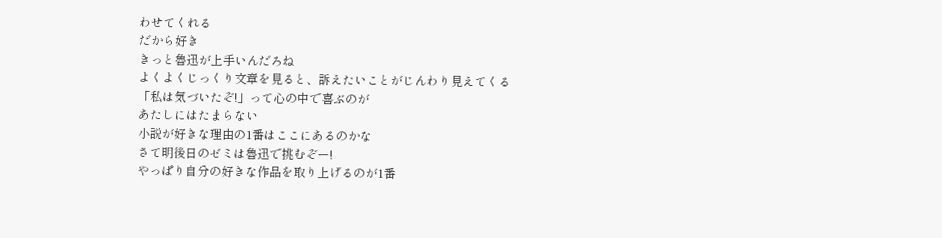わせてくれる
だから好き
きっと魯迅が上手いんだろね
よくよくじっくり文章を見ると、訴えたいことがじんわり見えてくる
「私は気づいたぞ!」って心の中で喜ぶのが
あたしにはたまらない
小説が好きな理由の1番はここにあるのかな
さて明後日のゼミは魯迅で挑むぞー!
やっぱり自分の好きな作品を取り上げるのが1番